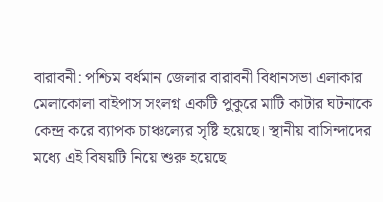বারাবনী: পশ্চিম বর্ধমান জেলার বারাবনী বিধানসভা এলাকার মেলাকোলা বাইপাস সংলগ্ন একটি পুকুরে মাটি কাটার ঘটনাকে কেন্দ্র করে ব্যাপক চাঞ্চল্যের সৃষ্টি হয়েছে। স্থানীয় বাসিন্দাদের মধ্যে এই বিষয়টি নিয়ে শুরু হয়েছে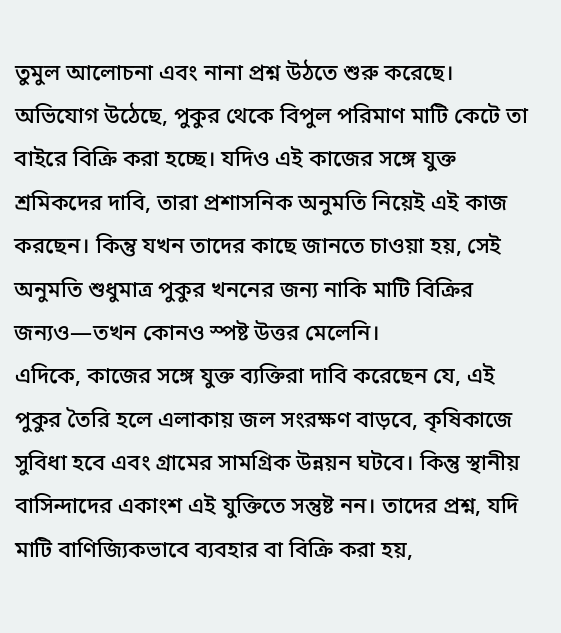তুমুল আলোচনা এবং নানা প্রশ্ন উঠতে শুরু করেছে।
অভিযোগ উঠেছে, পুকুর থেকে বিপুল পরিমাণ মাটি কেটে তা বাইরে বিক্রি করা হচ্ছে। যদিও এই কাজের সঙ্গে যুক্ত শ্রমিকদের দাবি, তারা প্রশাসনিক অনুমতি নিয়েই এই কাজ করছেন। কিন্তু যখন তাদের কাছে জানতে চাওয়া হয়, সেই অনুমতি শুধুমাত্র পুকুর খননের জন্য নাকি মাটি বিক্রির জন্যও—তখন কোনও স্পষ্ট উত্তর মেলেনি।
এদিকে, কাজের সঙ্গে যুক্ত ব্যক্তিরা দাবি করেছেন যে, এই পুকুর তৈরি হলে এলাকায় জল সংরক্ষণ বাড়বে, কৃষিকাজে সুবিধা হবে এবং গ্রামের সামগ্রিক উন্নয়ন ঘটবে। কিন্তু স্থানীয় বাসিন্দাদের একাংশ এই যুক্তিতে সন্তুষ্ট নন। তাদের প্রশ্ন, যদি মাটি বাণিজ্যিকভাবে ব্যবহার বা বিক্রি করা হয়,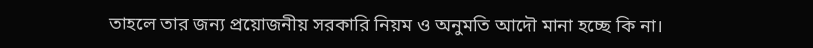তাহলে তার জন্য প্রয়োজনীয় সরকারি নিয়ম ও অনুমতি আদৌ মানা হচ্ছে কি না।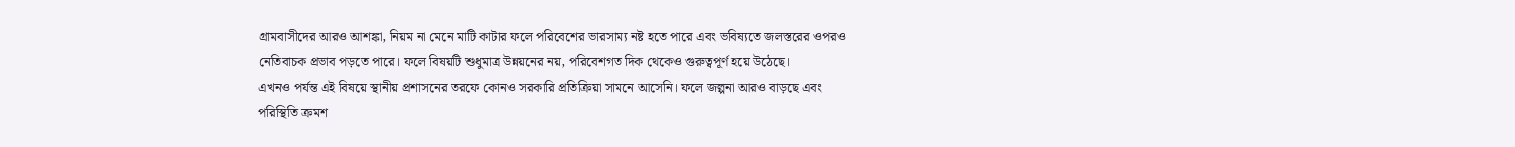গ্রামবাসীদের আরও আশঙ্কা, নিয়ম না মেনে মাটি কাটার ফলে পরিবেশের ভারসাম্য নষ্ট হতে পারে এবং ভবিষ্যতে জলস্তরের ওপরও নেতিবাচক প্রভাব পড়তে পারে। ফলে বিষয়টি শুধুমাত্র উন্নয়নের নয়, পরিবেশগত দিক থেকেও গুরুত্বপূর্ণ হয়ে উঠেছে।
এখনও পর্যন্ত এই বিষয়ে স্থানীয় প্রশাসনের তরফে কোনও সরকারি প্রতিক্রিয়া সামনে আসেনি। ফলে জল্পনা আরও বাড়ছে এবং পরিস্থিতি ক্রমশ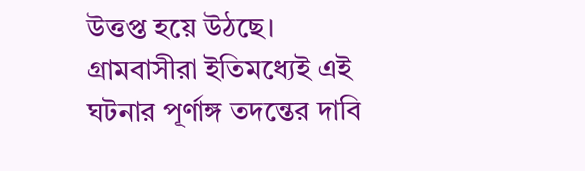উত্তপ্ত হয়ে উঠছে।
গ্রামবাসীরা ইতিমধ্যেই এই ঘটনার পূর্ণাঙ্গ তদন্তের দাবি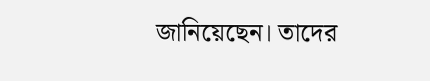জানিয়েছেন। তাদের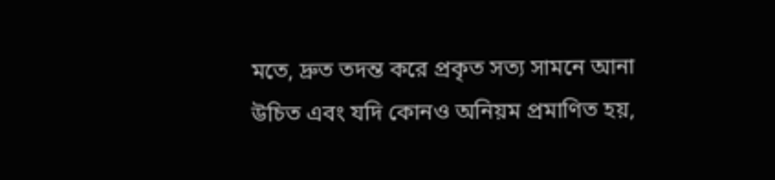মতে, দ্রুত তদন্ত করে প্রকৃত সত্য সামনে আনা উচিত এবং যদি কোনও অনিয়ম প্রমাণিত হয়,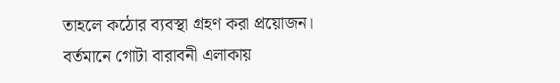তাহলে কঠোর ব্যবস্থা গ্রহণ করা প্রয়োজন।
বর্তমানে গোটা বারাবনী এলাকায়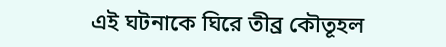এই ঘটনাকে ঘিরে তীব্র কৌতূহল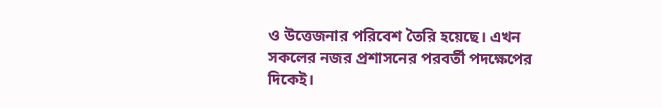ও উত্তেজনার পরিবেশ তৈরি হয়েছে। এখন সকলের নজর প্রশাসনের পরবর্তী পদক্ষেপের দিকেই।